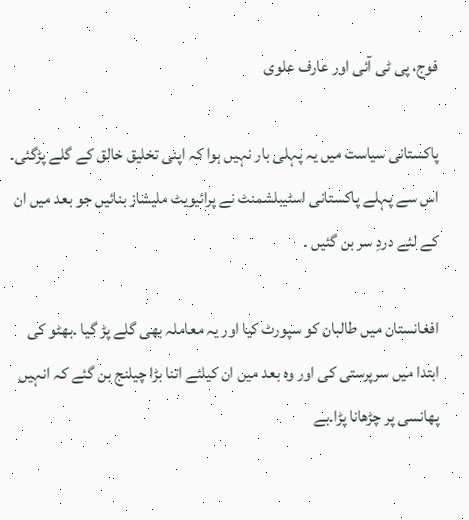فوج، پی ٹی آئی اور عارف علوی

پاکستانی سیاست میں یہ پہلی بار نہیں ہوا کہ اپنی تخلیق خالق کے گلے پڑگئی۔ اس سے پہلے پاکستانی اسٹیبلشمنٹ نے پرائیویٹ ملیشاز بنائیں جو بعد میں ان کے لئے دردِ سر بن گئیں ۔

افغانستان میں طالبان کو سپورٹ کیا اور یہ معاملہ بھی گلے پڑ گیا ۔بھٹو کی ابتدا میں سرپرستی کی اور وہ بعد میں ان کیلئے اتنا بڑا چیلنج بن گئے کہ انہیں پھانسی پر چڑھانا پڑا۔بے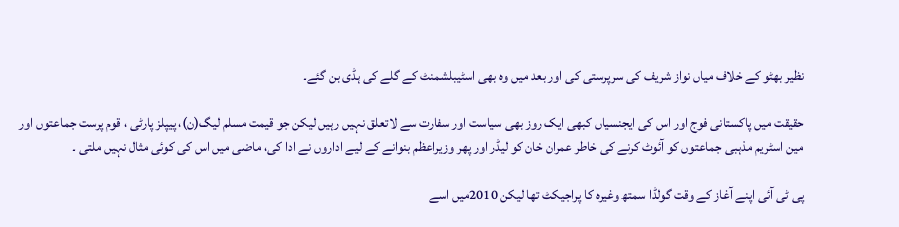نظیر بھٹو کے خلاف میاں نواز شریف کی سرپرستی کی اور بعد میں وہ بھی اسٹیبلشمنٹ کے گلے کی ہڈی بن گئے۔

حقیقت میں پاکستانی فوج اور اس کی ایجنسیاں کبھی ایک روز بھی سیاست اور سفارت سے لاتعلق نہیں رہیں لیکن جو قیمت مسلم لیگ(ن)، پیپلز پارٹی ، قوم پرست جماعتوں اور مین اسٹریم مذہبی جماعتوں کو آئوٹ کرنے کی خاطر عمران خان کو لیڈر اور پھر وزیراعظم بنوانے کے لیے اداروں نے ادا کی، ماضی میں اس کی کوئی مثال نہیں ملتی ۔

پی ٹی آئی اپنے آغاز کے وقت گولڈا سمتھ وغیرہ کا پراجیکٹ تھا لیکن 2010میں اسے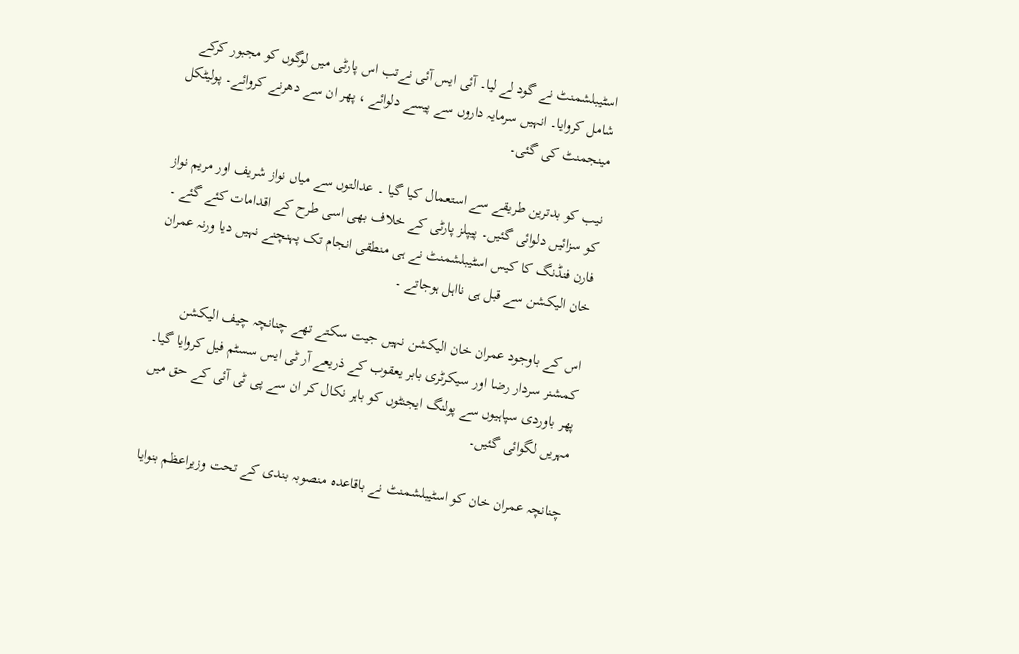اسٹیبلشمنٹ نے گود لے لیا۔ آئی ایس آئی نےتب اس پارٹی میں لوگوں کو مجبور کرکے شامل کروایا۔ انہیں سرمایہ داروں سے پیسے دلوائے ، پھر ان سے دھرنے کروائے۔ پولیٹکل مینجمنٹ کی گئی۔

نیب کو بدترین طریقے سے استعمال کیا گیا ۔ عدالتوں سے میاں نواز شریف اور مریم نواز کو سزائیں دلوائی گئیں۔ پیپلز پارٹی کے خلاف بھی اسی طرح کے اقدامات کئے گئے ۔ فارن فنڈنگ کا کیس اسٹیبلشمنٹ نے ہی منطقی انجام تک پہنچنے نہیں دیا ورنہ عمران خان الیکشن سے قبل ہی نااہل ہوجاتے ۔

اس کے باوجود عمران خان الیکشن نہیں جیت سکتے تھے چنانچہ چیف الیکشن کمشنر سردار رضا اور سیکرٹری بابر یعقوب کے ذریعے آر ٹی ایس سسٹم فیل کروایا گیا۔ پھر باوردی سپاہیوں سے پولنگ ایجنٹوں کو باہر نکال کر ان سے پی ٹی آئی کے حق میں مہریں لگوائی گئیں۔

چنانچہ عمران خان کو اسٹیبلشمنٹ نے باقاعدہ منصوبہ بندی کے تحت وزیراعظم بنوایا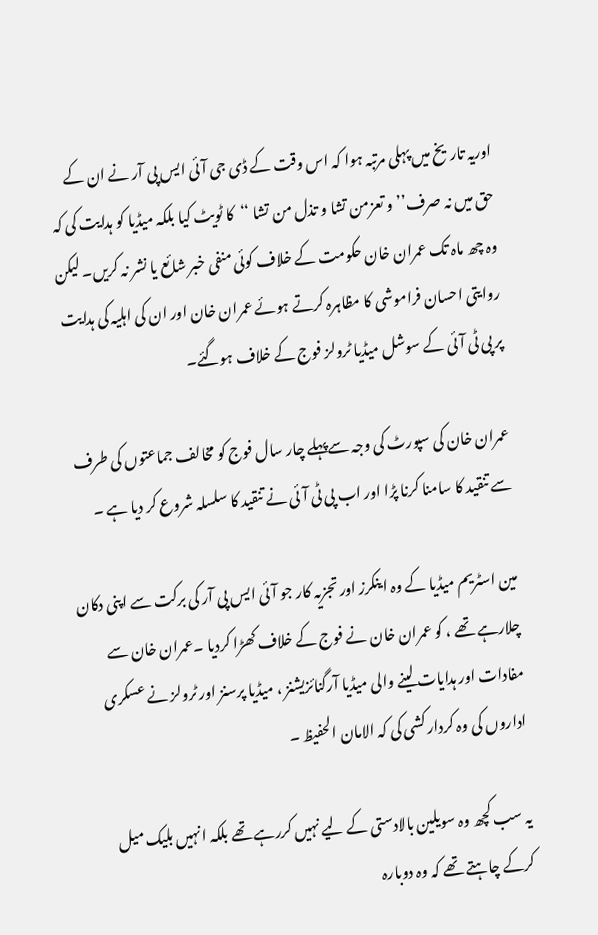اوریہ تاریخ میں پہلی مرتبہ ہوا کہ اس وقت کے ڈی جی آئی ایس پی آر نے ان کے حق میں نہ صرف’’ و تعزمن تشا و تذل من تشا ‘‘کا ٹویٹ کیا بلکہ میڈیا کو ہدایت کی کہ وہ چھ ماہ تک عمران خان حکومت کے خلاف کوئی منفی خبر شائع یا نشر نہ کریں۔ لیکن روایتی احسان فراموشی کا مظاہرہ کرتے ہوئے عمران خان اور ان کی اہلیہ کی ہدایت پر پی ٹی آئی کے سوشل میڈیا ٹرولز فوج کے خلاف ہوگئے۔

عمران خان کی سپورٹ کی وجہ سےپہلے چار سال فوج کو مخالف جماعتوں کی طرف سے تنقید کا سامنا کرنا پڑا اور اب پی ٹی آئی نے تنقید کا سلسلہ شروع کر دیا ہے ۔

مین اسٹریم میڈیا کے وہ اینکرز اور تجزیہ کار جو آئی ایس پی آر کی برکت سے اپنی دکان چلارہے تھے ، کو عمران خان نے فوج کے خلاف کھڑا کردیا ۔عمران خان سے مفادات اور ہدایات لینے والی میڈیا آرگنائزیشنز ، میڈیا پرسنز اور ٹرولز نے عسکری اداروں کی وہ کردار کشی کی کہ الامان الحفیظ ۔

یہ سب کچھ وہ سویلین بالادستی کے لیے نہیں کررہے تھے بلکہ انہیں بلیک میل کرکے چاہتے تھے کہ وہ دوبارہ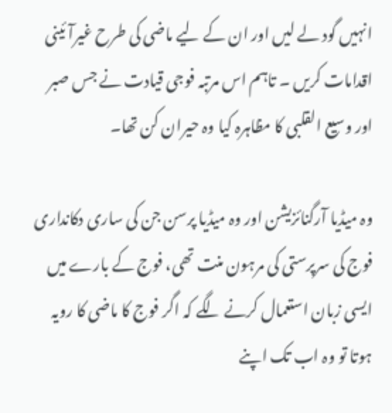انہیں گود لے لیں اور ان کے لیے ماضی کی طرح غیرآئینی اقدامات کریں ۔ تاہم اس مرتبہ فوجی قیادت نے جس صبر اور وسیع القلبی کا مظاہرہ کیا وہ حیران کن تھا۔

وہ میڈیا آرگنائزیشن اور وہ میڈیا پرسن جن کی ساری دکانداری فوج کی سرپرستی کی مرہون منت تھی، فوج کے بارے میں ایسی زبان استعمال کرنے لگے کہ اگر فوج کا ماضی کا رویہ ہوتا تو وہ اب تک اپنے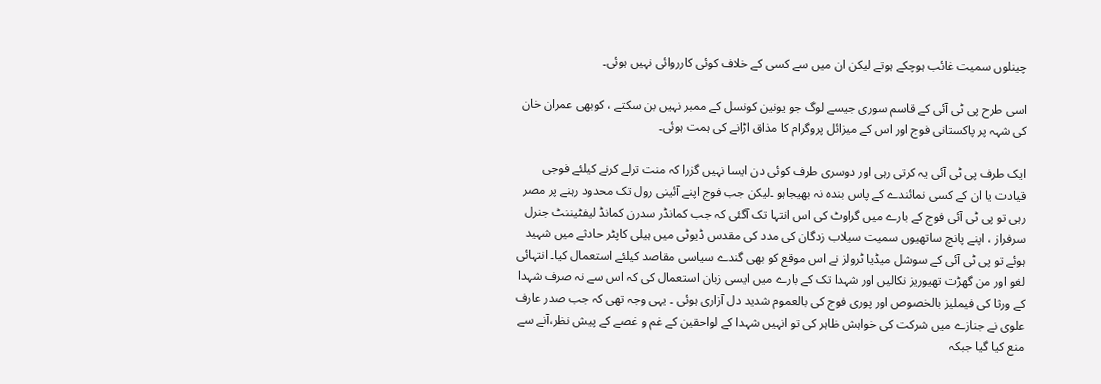چینلوں سمیت غائب ہوچکے ہوتے لیکن ان میں سے کسی کے خلاف کوئی کارروائی نہیں ہوئی۔

اسی طرح پی ٹی آئی کے قاسم سوری جیسے لوگ جو یونین کونسل کے ممبر نہیں بن سکتے ، کوبھی عمران خان کی شہہ پر پاکستانی فوج اور اس کے میزائل پروگرام کا مذاق اڑانے کی ہمت ہوئی۔

ایک طرف پی ٹی آئی یہ کرتی رہی اور دوسری طرف کوئی دن ایسا نہیں گزرا کہ منت ترلے کرنے کیلئے فوجی قیادت یا ان کے کسی نمائندے کے پاس بندہ نہ بھیجاہو ۔لیکن جب فوج اپنے آئینی رول تک محدود رہنے پر مصر رہی تو پی ٹی آئی فوج کے بارے میں گراوٹ کی اس انتہا تک آگئی کہ جب کمانڈر سدرن کمانڈ لیفٹیننٹ جنرل سرفراز ، اپنے پانچ ساتھیوں سمیت سیلاب زدگان کی مدد کی مقدس ڈیوٹی میں ہیلی کاپٹر حادثے میں شہید ہوئے تو پی ٹی آئی کے سوشل میڈیا ٹرولز نے اس موقع کو بھی گندے سیاسی مقاصد کیلئے استعمال کیا۔ انتہائی لغو اور من گھڑت تھیوریز نکالیں اور شہدا تک کے بارے میں ایسی زبان استعمال کی کہ اس سے نہ صرف شہدا کے ورثا کی فیملیز بالخصوص اور پوری فوج کی بالعموم شدید دل آزاری ہوئی ۔ یہی وجہ تھی کہ جب صدر عارف علوی نے جنازے میں شرکت کی خواہش ظاہر کی تو انہیں شہدا کے لواحقین کے غم و غصے کے پیش نظر،آنے سے منع کیا گیا جبکہ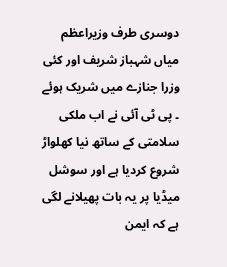دوسری طرف وزیراعظم میاں شہباز شریف اور کئی وزرا جنازے میں شریک ہوئے ۔ پی ٹی آئی نے اب ملکی سلامتی کے ساتھ نیا کھلواڑ شروع کردیا ہے اور سوشل میڈیا پر یہ بات پھیلانے لگی ہے کہ ایمن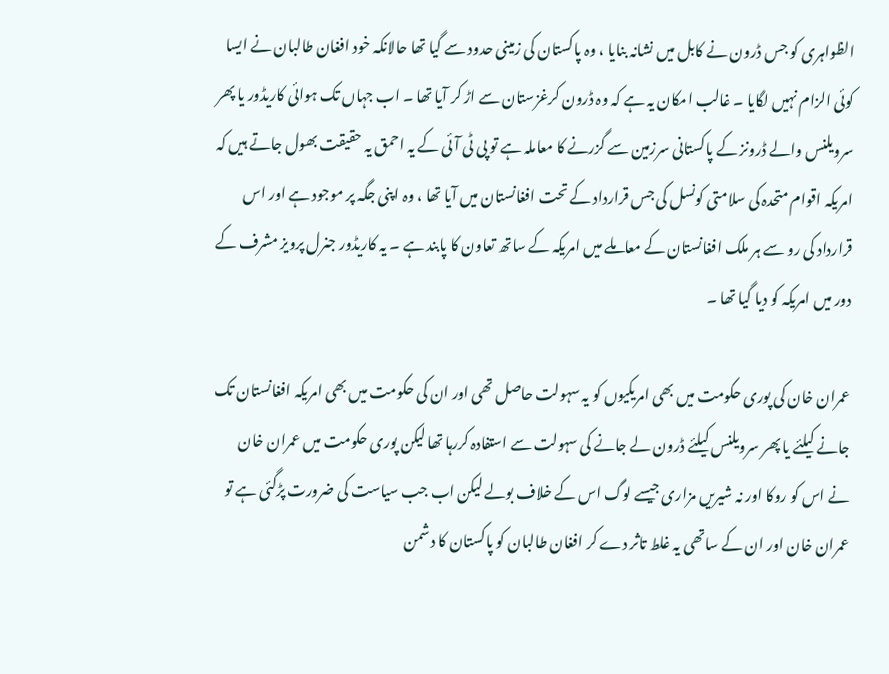الظواہری کو جس ڈرون نے کابل میں نشانہ بنایا ، وہ پاکستان کی زمینی حدود سے گیا تھا حالانکہ خود افغان طالبان نے ایسا کوئی الزام نہیں لگایا ۔ غالب امکان یہ ہے کہ وہ ڈرون کرغزستان سے اڑ کر آیا تھا ۔ اب جہاں تک ہوائی کاریڈور یا پھر سرویلنس والے ڈرونز کے پاکستانی سرزمین سے گزرنے کا معاملہ ہے تو پی ٹی آئی کے یہ احمق یہ حقیقت بھول جاتے ہیں کہ امریکہ اقوام متحدہ کی سلامتی کونسل کی جس قرارداد کے تحت افغانستان میں آیا تھا ، وہ اپنی جگہ پر موجود ہے اور اس قرارداد کی رو سے ہر ملک افغانستان کے معاملے میں امریکہ کے ساتھ تعاون کا پابند ہے ۔ یہ کاریڈور جنرل پرویز مشرف کے دور میں امریکہ کو دیا گیا تھا ۔

عمران خان کی پوری حکومت میں بھی امریکیوں کو یہ سہولت حاصل تھی اور ان کی حکومت میں بھی امریکہ افغانستان تک جانے کیلئے یا پھر سرویلنس کیلئے ڈرون لے جانے کی سہولت سے استفادہ کررہا تھا لیکن پوری حکومت میں عمران خان نے اس کو روکا اور نہ شیریں مزاری جیسے لوگ اس کے خلاف بولے لیکن اب جب سیاست کی ضرورت پڑگئی ہے تو عمران خان اور ان کے ساتھی یہ غلط تاثر دے کر افغان طالبان کو پاکستان کا دشمن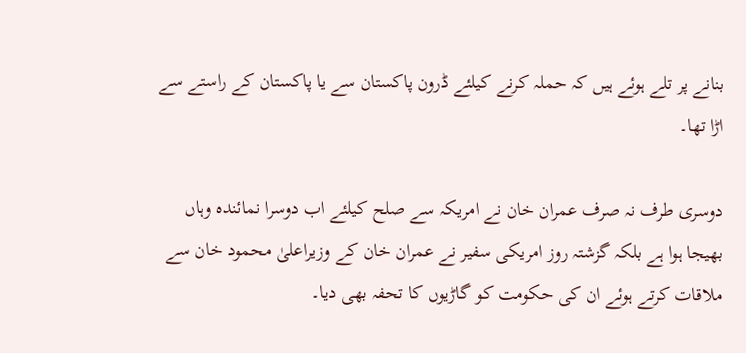بنانے پر تلے ہوئے ہیں کہ حملہ کرنے کیلئے ڈرون پاکستان سے یا پاکستان کے راستے سے اڑا تھا۔

دوسری طرف نہ صرف عمران خان نے امریکہ سے صلح کیلئے اب دوسرا نمائندہ وہاں بھیجا ہوا ہے بلکہ گزشتہ روز امریکی سفیر نے عمران خان کے وزیراعلیٰ محمود خان سے ملاقات کرتے ہوئے ان کی حکومت کو گاڑیوں کا تحفہ بھی دیا۔